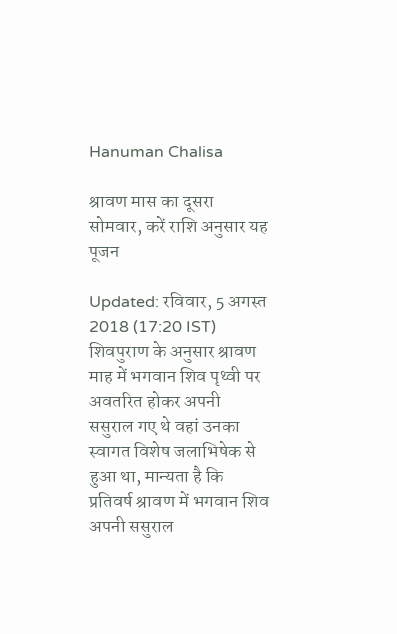Hanuman Chalisa

श्रावण मास का दूसरा सोमवार, करें राशि अनुसार यह पूजन

Updated: रविवार, 5 अगस्त 2018 (17:20 IST)
शिवपुराण के अनुसार श्रावण माह में भगवान शिव पृथ्वी पर अवतरित होकर अपनी ससुराल गए थे वहां उनका स्वागत विशेष जलाभिषेक से हुआ था, मान्यता है कि प्रतिवर्ष श्रावण में भगवान शिव अपनी ससुराल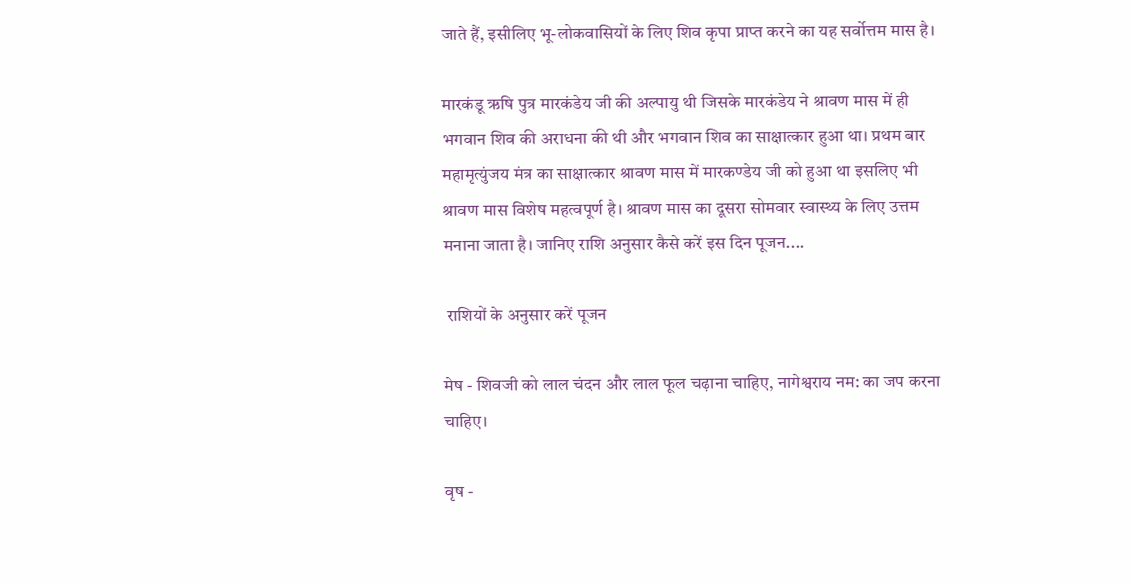जाते हैं, इसीलिए भू-लोकवासियों के लिए शिव कृपा प्राप्त करने का यह सर्वोत्तम मास है।

मारकंडू ऋषि पुत्र मारकंडेय जी की अल्पायु थी जिसके मारकंडेय ने श्रावण मास में ही भगवान शिव की अराधना की थी और भगवान शिव का साक्षात्कार हुआ था। प्रथम बार महामृत्युंजय मंत्र का साक्षात्कार श्रावण मास में मारकण्डेय जी को हुआ था इसलिए भी श्रावण मास विशेष महत्वपूर्ण है। श्रावण मास का दूसरा सोमवार स्वास्थ्य के लिए उत्तम मनाना जाता है। जानिए राशि अनुसार कैसे करें इस दिन पूजन....

 राशियों के अनुसार करें पूजन

मेष - शिवजी को लाल चंदन और लाल फूल चढ़ाना चाहिए, नागेश्वराय नम: का जप करना चाहिए।

वृष -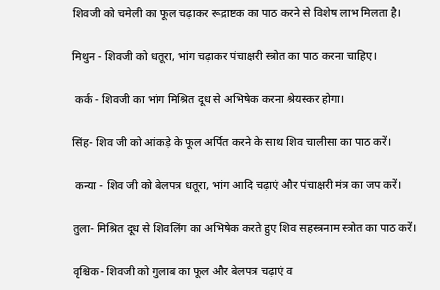शिवजी को चमेली का फूल चढ़ाकर रूद्राष्टक का पाठ करने से विशेष लाभ मिलता है।

मिथुन - शिवजी को धतूरा, भांग चढ़ाकर पंचाक्षरी स्त्रोत का पाठ करना चाहिए।

 कर्क - शिवजी का भांग मिश्रित दूध से अभिषेक करना श्रेयस्कर होगा।

सिंह- शिव जी को आंकड़े के फूल अर्पित करने के साथ शिव चालीसा का पाठ करें।

 कन्या - शिव जी को बेलपत्र धतूरा, भांग आदि चढ़ाएं और पंचाक्षरी मंत्र का जप करें।

तुला- मिश्रित दूध से शिवलिंग का अभिषेक करते हुए शिव सहस्त्रनाम स्त्रोत का पाठ करें।

वृश्चिक- शिवजी को गुलाब का फूल और बेलपत्र चढ़ाएं व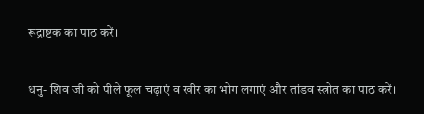रूद्राष्टक का पाठ करें।

धनु- शिव जी को पीले फूल चढ़ाएं व खीर का भोग लगाएं और तांडव स्त्रोत का पाठ करें।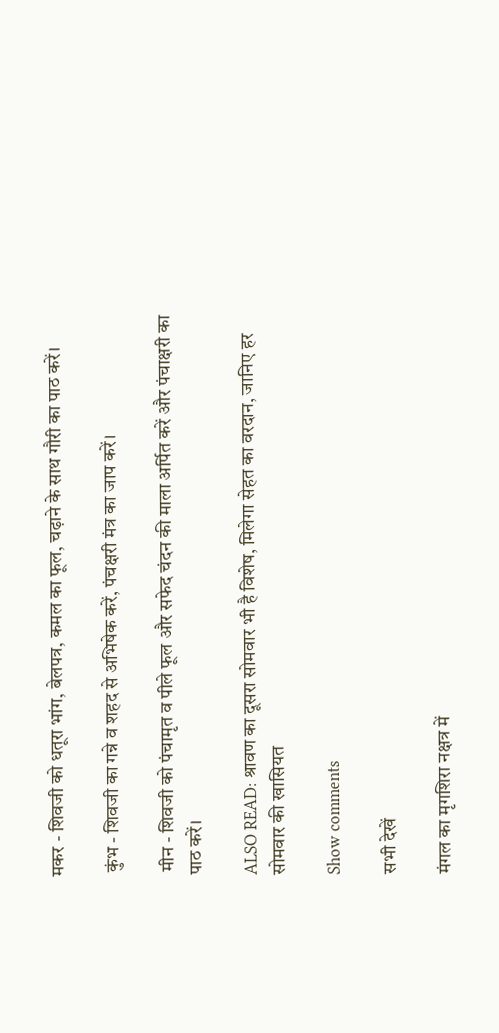मकर - शिवजी को धतूरा भांग, बेलपत्र, कमल का फूल, चढ़ाने के साथ गौरी का पाठ करें।

 कुंभ - शिवजी का गन्ने व शहद से अभिषेक करें, पंचक्षरी मंत्र का जाप करें।

 मीन - शिवजी को पंचामृत व पीले फूल और सफेद चंदन की माला अर्पित करें और पंचाक्षरी का पाठ करें।

ALSO READ: श्रावण का दूसरा सोमवार भी है विशेष, मिलेगा सेहत का वरदान, जानिए हर सोमवार की खासियत

Show comments

सभी देखें

मंगल का मृगशिरा नक्षत्र में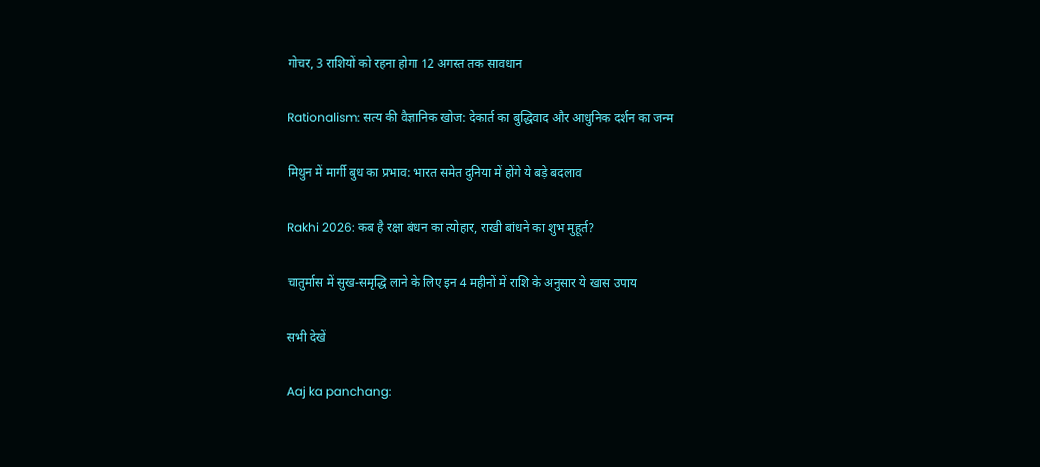गोचर, 3 राशियों को रहना होगा 12 अगस्त तक सावधान

Rationalism: सत्य की वैज्ञानिक खोज: देकार्त का बुद्धिवाद और आधुनिक दर्शन का जन्म

मिथुन में मार्गी बुध का प्रभाव: भारत समेत दुनिया में होंगे ये बड़े बदलाव

Rakhi 2026: कब है रक्षा बंधन का त्योहार, राखी बांधने का शुभ मुहूर्त?

चातुर्मास में सुख-समृद्धि लाने के लिए इन 4 महीनों में राशि के अनुसार ये खास उपाय

सभी देखें

Aaj ka panchang: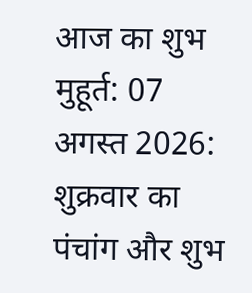आज का शुभ मुहूर्त: 07 अगस्‍त 2026: शुक्रवार का पंचांग और शुभ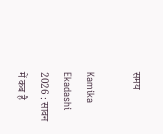समय

Kamika Ekadashi 2026 : सावन में कब है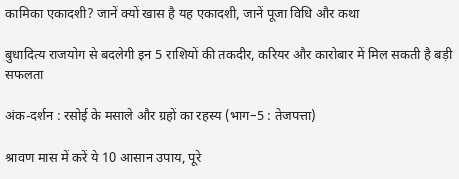कामिका एकादशी? जानें क्यों खास है यह एकादशी, जानें पूजा विधि और कथा

बुधादित्य राजयोग से बदलेगी इन 5 राशियों की तकदीर, करियर और कारोबार में मिल सकती है बड़ी सफलता

अंक-दर्शन : रसोई के मसाले और ग्रहों का रहस्य (भाग–5 : तेजपत्ता)

श्रावण मास में करें ये 10 आसान उपाय, पूरे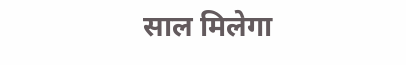साल मिलेगा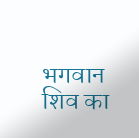भगवान शिव का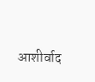आशीर्वाद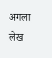अगला लेख